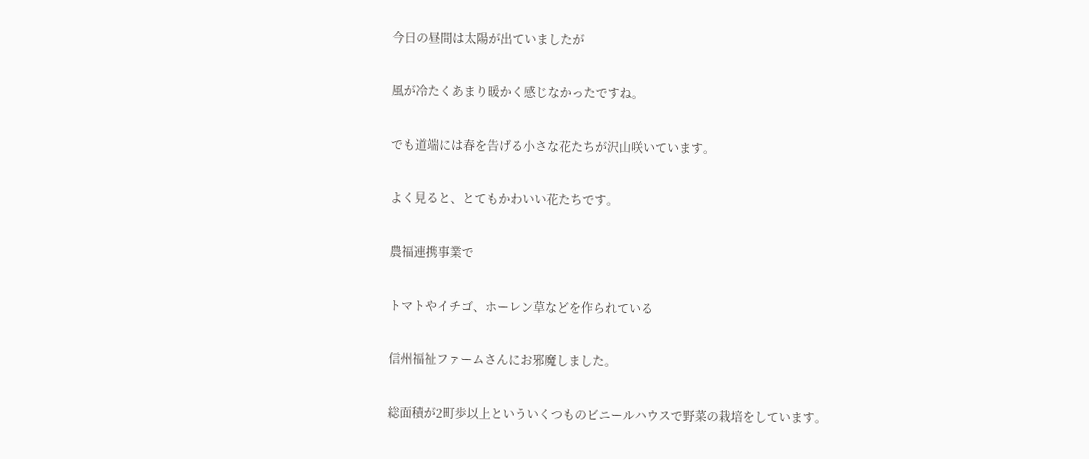今日の昼間は太陽が出ていましたが

風が冷たくあまり暖かく感じなかったですね。

でも道端には春を告げる小さな花たちが沢山咲いています。

よく見ると、とてもかわいい花たちです。

農福連携事業で

トマトやイチゴ、ホーレン草などを作られている

信州福祉ファームさんにお邪魔しました。

総面積が2町歩以上といういくつものビニールハウスで野菜の栽培をしています。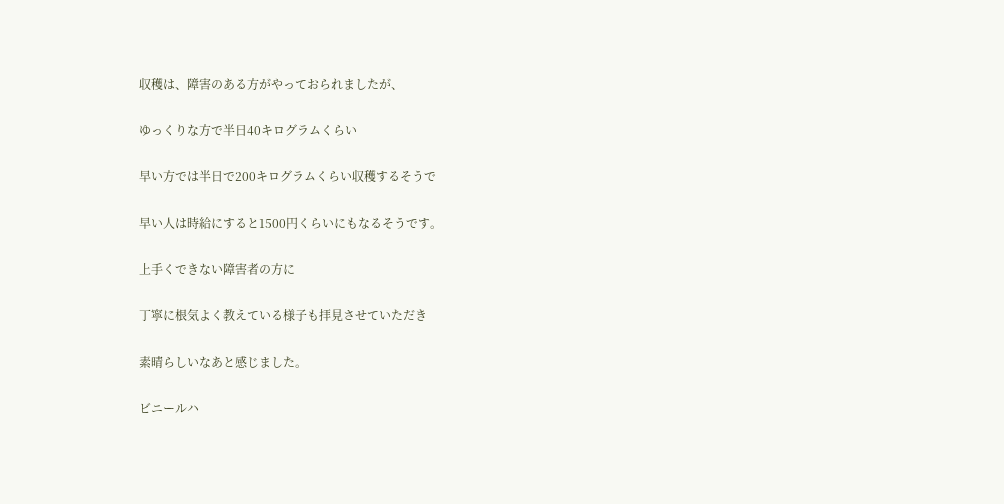収穫は、障害のある方がやっておられましたが、

ゆっくりな方で半日40キログラムくらい

早い方では半日で200キログラムくらい収穫するそうで

早い人は時給にすると1500円くらいにもなるそうです。

上手くできない障害者の方に

丁寧に根気よく教えている様子も拝見させていただき

素晴らしいなあと感じました。

ビニールハ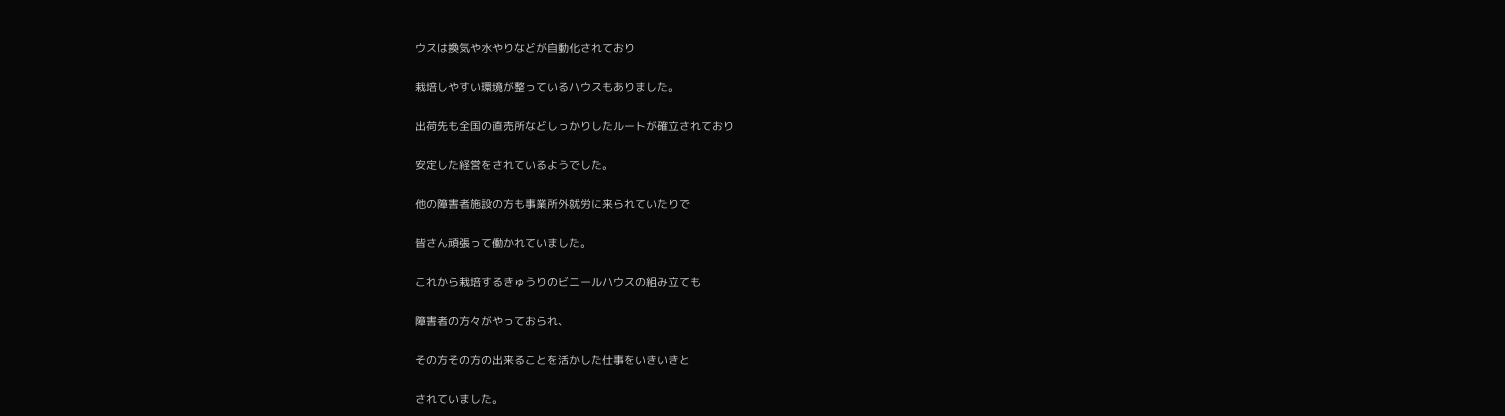ウスは換気や水やりなどが自動化されており

栽培しやすい環境が整っているハウスもありました。

出荷先も全国の直売所などしっかりしたルートが確立されており

安定した経営をされているようでした。

他の障害者施設の方も事業所外就労に来られていたりで

皆さん頑張って働かれていました。

これから栽培するきゅうりのビニールハウスの組み立ても

障害者の方々がやっておられ、

その方その方の出来ることを活かした仕事をいきいきと

されていました。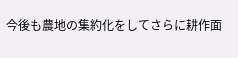今後も農地の集約化をしてさらに耕作面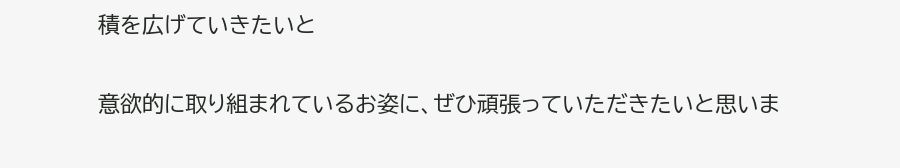積を広げていきたいと

意欲的に取り組まれているお姿に、ぜひ頑張っていただきたいと思いま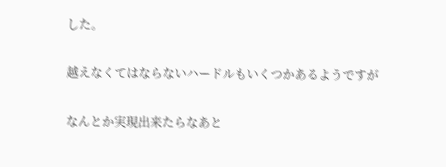した。

越えなくてはならないハードルもいくつかあるようですが

なんとか実現出来たらなあと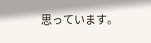思っています。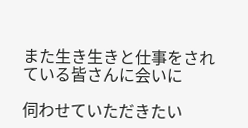また生き生きと仕事をされている皆さんに会いに

伺わせていただきたい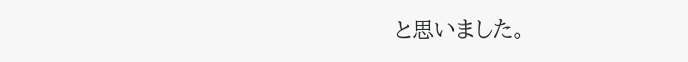と思いました。